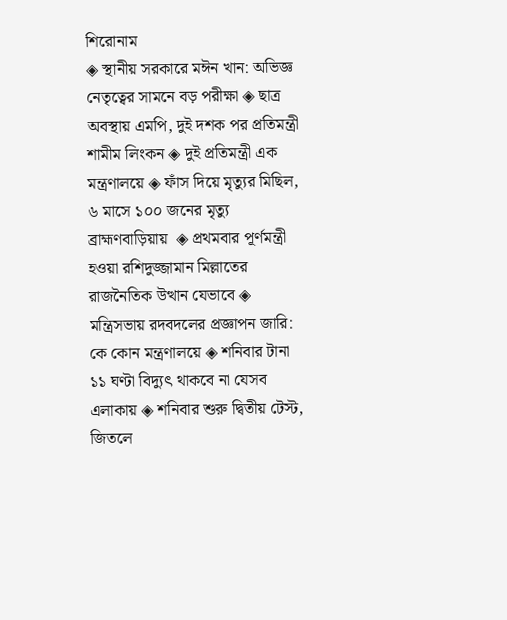শিরোনাম
◈ স্থানীয় সরকারে মঈন খান: অভিজ্ঞ নেতৃত্বের সামনে বড় পরীক্ষা ◈ ছাত্র অবস্থায় এমপি, দুই দশক পর প্রতিমন্ত্রী শামীম লিংকন ◈ দুই প্রতিমন্ত্রী এক মন্ত্রণালয়ে ◈ ফাঁস দিয়ে মৃত্যুর মিছিল, ৬ মাসে ১০০ জনের মৃত্যু ব্রাহ্মণবাড়িয়ায়  ◈ প্রথমবার পূর্ণমন্ত্রী হওয়া রশিদুজ্জামান মিল্লাতের রাজনৈতিক উত্থান যেভাবে ◈ মন্ত্রিসভায় রদবদলের প্রজ্ঞাপন জারি: কে কোন মন্ত্রণালয়ে ◈ শনিবার টানা ১১ ঘণ্টা বিদ্যুৎ থাকবে না যেসব এলাকায় ◈ শ‌নিবার শুরু দ্বিতীয় টেস্ট, জিত‌লে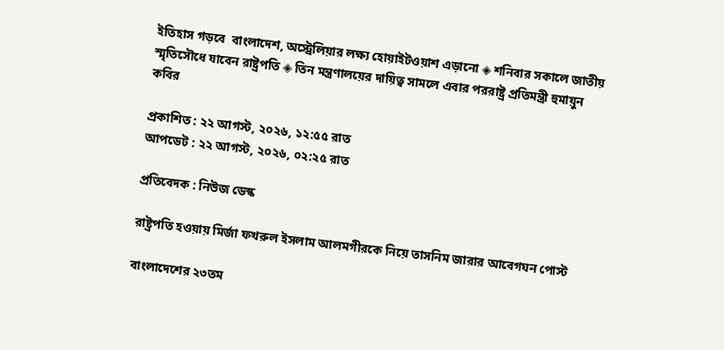ইতিহাস গড়বে  বাংলাদেশ, অস্ট্রেলিয়ার লক্ষ্য হোয়াইটওয়াশ এড়ানো ◈ শনিবার সকালে জাতীয় স্মৃতিসৌধে যাবেন রাষ্ট্রপতি ◈ তিন মন্ত্রণালয়ের দায়িত্ব সামলে এবার পররাষ্ট্র প্রতিমন্ত্রী হুমায়ুন কবির

প্রকাশিত : ২২ আগস্ট, ২০২৬, ১২:৫৫ রাত
আপডেট : ২২ আগস্ট, ২০২৬, ০২:২৫ রাত

প্রতিবেদক : নিউজ ডেস্ক

রাষ্ট্রপতি হওয়ায় মির্জা ফখরুল ইসলাম আলমগীরকে নিয়ে তাসনিম জারার আবেগঘন পোস্ট

বাংলাদেশের ২৩তম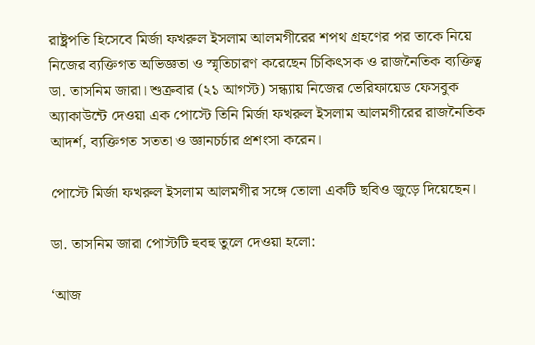রাষ্ট্রপতি হিসেবে মির্জা ফখরুল ইসলাম আলমগীরের শপথ গ্রহণের পর তাকে নিয়ে নিজের ব্যক্তিগত অভিজ্ঞতা ও স্মৃতিচারণ করেছেন চিকিৎসক ও রাজনৈতিক ব্যক্তিত্ব ডা. তাসনিম জারা। শুক্রবার (২১ আগস্ট) সন্ধ্যায় নিজের ভেরিফায়েড ফেসবুক অ্যাকাউন্টে দেওয়া এক পোস্টে তিনি মির্জা ফখরুল ইসলাম আলমগীরের রাজনৈতিক আদর্শ, ব্যক্তিগত সততা ও জ্ঞানচর্চার প্রশংসা করেন।

পোস্টে মির্জা ফখরুল ইসলাম আলমগীর সঙ্গে তোলা একটি ছবিও জুড়ে দিয়েছেন।

ডা. তাসনিম জারা পোস্টটি হুবহু তুলে দেওয়া হলো:

‘আজ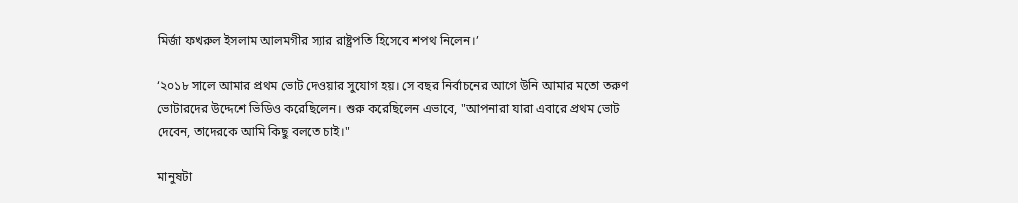মির্জা ফখরুল ইসলাম আলমগীর স্যার রাষ্ট্রপতি হিসেবে শপথ নিলেন।’

‘২০১৮ সালে আমার প্রথম ভোট দেওয়ার সুযোগ হয়। সে বছর নির্বাচনের আগে উনি আমার মতো তরুণ ভোটারদের উদ্দেশে ভিডিও করেছিলেন। শুরু করেছিলেন এভাবে, "আপনারা যারা এবারে প্রথম ভোট দেবেন, তাদেরকে আমি কিছু বলতে চাই।"

মানুষটা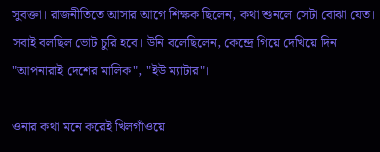সুবক্তা। রাজনীতিতে আসার আগে শিক্ষক ছিলেন, কথা শুনলে সেটা বোঝা যেত। সবাই বলছিল ভোট চুরি হবে। উনি বলেছিলেন, কেন্দ্রে গিয়ে দেখিয়ে দিন "আপনারাই দেশের মালিক", "ইউ ম্যাটার"।

ওনার কথা মনে করেই খিলগাঁওয়ে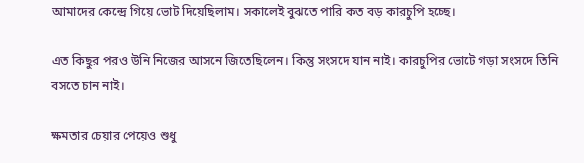আমাদের কেন্দ্রে গিয়ে ভোট দিয়েছিলাম। সকালেই বুঝতে পারি কত বড় কারচুপি হচ্ছে।

এত কিছুর পরও উনি নিজের আসনে জিতেছিলেন। কিন্তু সংসদে যান নাই। কারচুপির ভোটে গড়া সংসদে তিনি বসতে চান নাই।

ক্ষমতার চেয়ার পেয়েও শুধু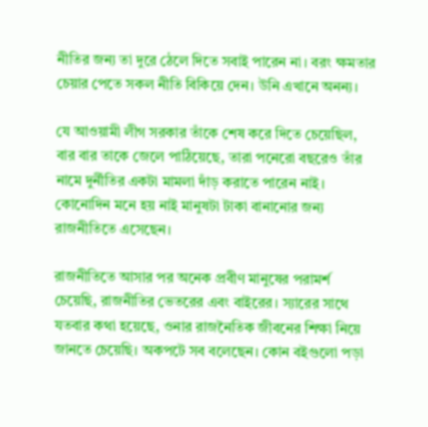নীতির জন্য তা দুরে ঠেলে দিতে সবাই পারেন না। বরং ক্ষমতার চেয়ার পেতে সকল নীতি বিকিয়ে দেন। উনি এখানে অনন্য।

যে আওয়ামী লীগ সরকার তাঁকে শেষ করে দিতে চেয়েছিল, বার বার তাকে জেলে পাঠিয়েছে, তারা পনেরো বছরেও তাঁর নামে দুর্নীতির একটা মামলা দাঁড় করাতে পারেন নাই। কোনোদিন মনে হয় নাই মানুষটা টাকা বানানোর জন্য রাজনীতিতে এসেছেন।

রাজনীতিতে আসার পর অনেক প্রবীণ মানুষের পরামর্শ চেয়েছি, রাজনীতির ভেতরের এবং বাইরের। স্যারের সাথে যতবার কথা হয়েছে, ওনার রাজনৈতিক জীবনের শিক্ষা নিয়ে জানতে চেয়েছি। অকপটে সব বলেছেন। কোন বইগুলো পড়া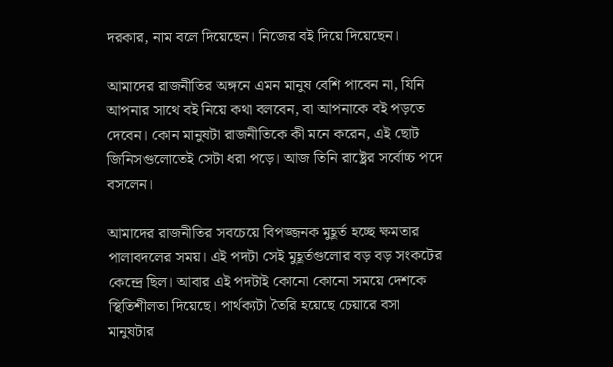দরকার, নাম বলে দিয়েছেন। নিজের বই দিয়ে দিয়েছেন।

আমাদের রাজনীতির অঙ্গনে এমন মানুষ বেশি পাবেন না, যিনি আপনার সাথে বই নিয়ে কথা বলবেন, বা আপনাকে বই পড়তে দেবেন। কোন মানুষটা রাজনীতিকে কী মনে করেন, এই ছোট জিনিসগুলোতেই সেটা ধরা পড়ে। আজ তিনি রাষ্ট্রের সর্বোচ্চ পদে বসলেন।

আমাদের রাজনীতির সবচেয়ে বিপজ্জনক মুহূর্ত হচ্ছে ক্ষমতার পালাবদলের সময়। এই পদটা সেই মুহূর্তগুলোর বড় বড় সংকটের কেন্দ্রে ছিল। আবার এই পদটাই কোনো কোনো সময়ে দেশকে স্থিতিশীলতা দিয়েছে। পার্থক্যটা তৈরি হয়েছে চেয়ারে বসা মানুষটার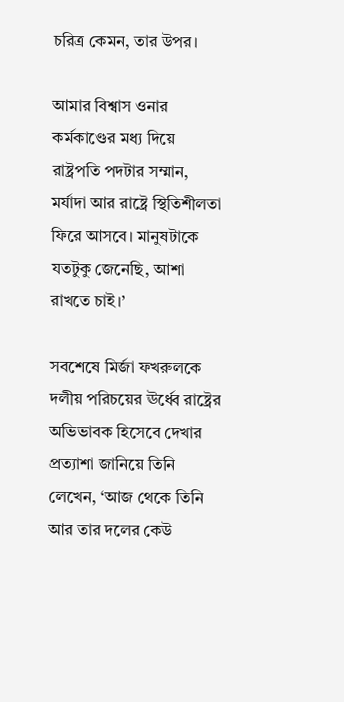চরিত্র কেমন, তার উপর।

আমার বিশ্বাস ওনার কর্মকাণ্ডের মধ্য দিয়ে রাষ্ট্রপতি পদটার সম্মান, মর্যাদা আর রাষ্ট্রে স্থিতিশীলতা ফিরে আসবে। মানুষটাকে যতটুকু জেনেছি, আশা রাখতে চাই।’

সবশেষে মির্জা ফখরুলকে দলীয় পরিচয়ের ঊর্ধ্বে রাষ্ট্রের অভিভাবক হিসেবে দেখার প্রত্যাশা জানিয়ে তিনি লেখেন, ‘আজ থেকে তিনি আর তার দলের কেউ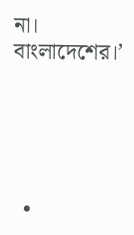না। বাংলাদেশের।’





  •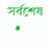সর্বশেষ
  •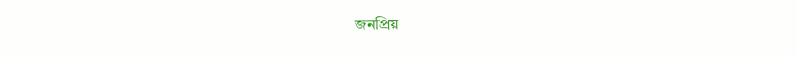জনপ্রিয়